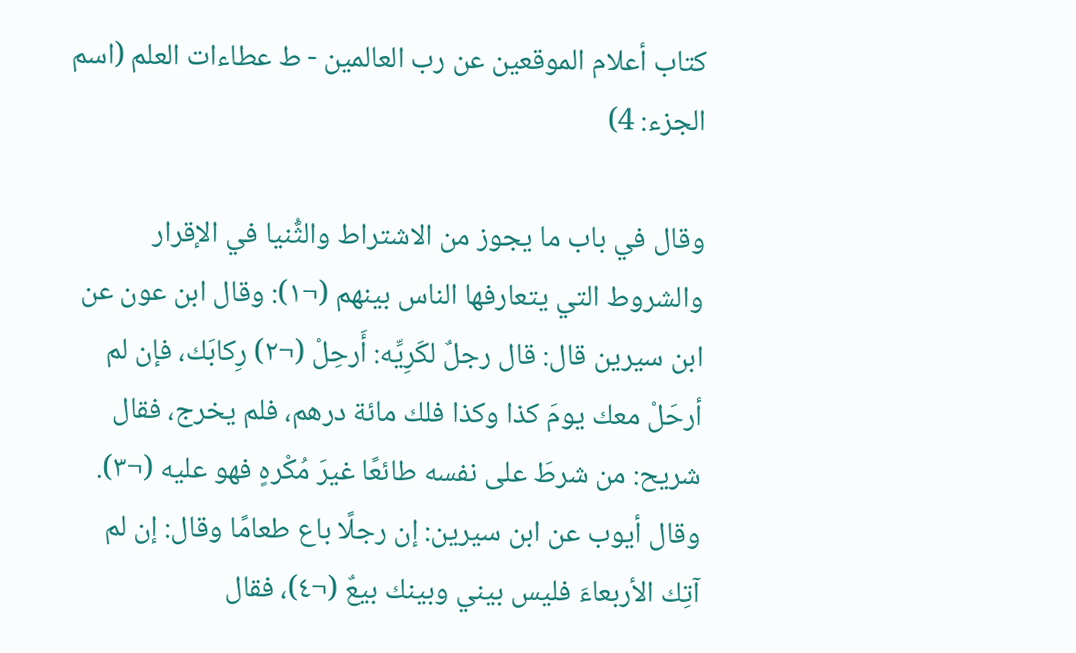كتاب أعلام الموقعين عن رب العالمين - ط عطاءات العلم (اسم الجزء: 4)

وقال في باب ما يجوز من الاشتراط والثُّنيا في الإقرار والشروط التي يتعارفها الناس بينهم (¬١): وقال ابن عون عن ابن سيرين قال: قال رجلٌ لكَرِيِّه: أَرحِلْ (¬٢) رِكابَك، فإن لم أرحَلْ معك يومَ كذا وكذا فلك مائة درهم، فلم يخرج، فقال شريح: من شرطَ على نفسه طائعًا غيرَ مُكْرهٍ فهو عليه (¬٣). وقال أيوب عن ابن سيرين: إن رجلًا باع طعامًا وقال: إن لم آتِك الأربعاءَ فليس بيني وبينك بيعٌ (¬٤)، فقال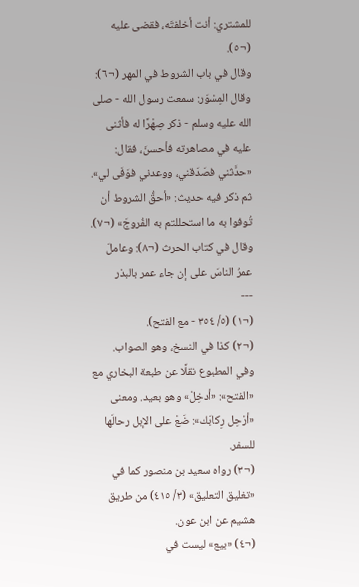للمشتري: أنت أخلفتَه، فقضى عليه (¬٥).
وقال في باب الشروط في المهر (¬٦): وقال المِسْوَر: سمعت رسول الله - صلى الله عليه وسلم - ذكر صِهْرًا له فأثنى عليه في مصاهرته فأحسنَ، فقال: «حدَّثني فصَدَقني، ووعدني فوَفَى لي». ثم ذكر فيه حديث: «أحقُّ الشروط أن تُوفوا به ما استحللتم به الفُروجَ» (¬٧).
وقال في كتاب الحرث (¬٨): وعاملَ عمرُ الناسَ على إن جاء عمر بالبذر
---
(¬١) (٥/ ٣٥٤ - مع الفتح).
(¬٢) كذا في النسخ، وهو الصواب. وفي المطبوع نقلًا عن طبعة البخاري مع «الفتح»: «أدخِلْ» وهو بعيد. ومعنى «أرْحِل رِكابَك»: ضَعْ على الإبل رحالَها للسفر.
(¬٣) رواه سعيد بن منصور كما في «تغليق التعليق» (٣/ ٤١٥) من طريق هشيم عن ابن عون.
(¬٤) «بيع» ليست في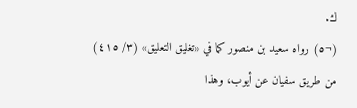ك.
(¬٥) رواه سعيد بن منصور كما في «تغليق التعليق» (٣/ ٤١٥) من طريق سفيان عن أيوب، وهذا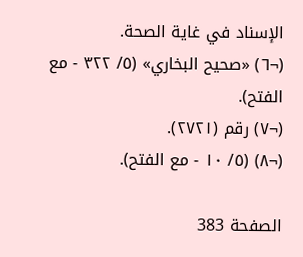الإسناد في غاية الصحة.
(¬٦) «صحيح البخاري» (٥/ ٣٢٢ - مع الفتح).
(¬٧) رقم (٢٧٢١).
(¬٨) (٥/ ١٠ - مع الفتح).

الصفحة 383